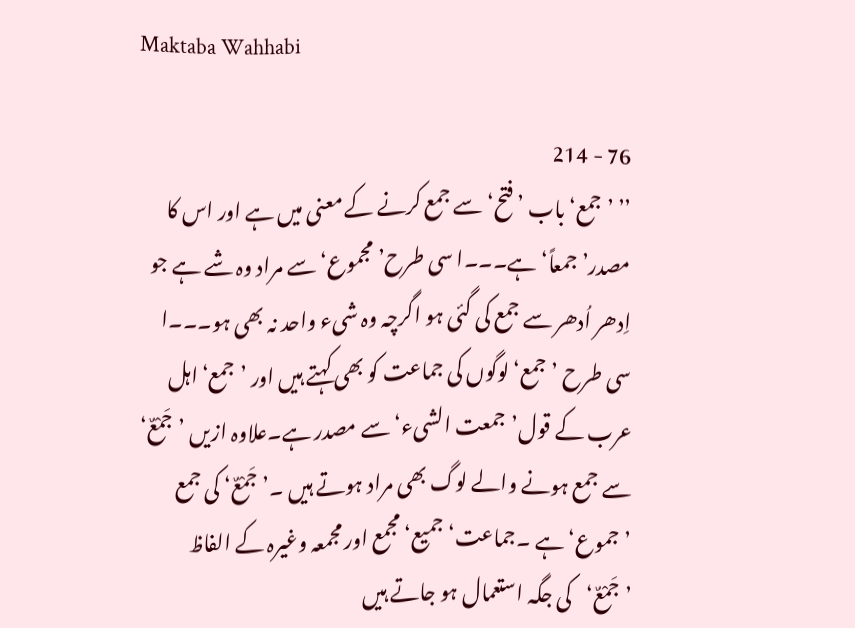Maktaba Wahhabi

76 - 214
’’ ’جمع‘ باب ’فتح‘ سے جمع کرنے کے معنی میں ہے اور اس کا مصدر’جمعاً‘ ہے۔۔۔ا سی طرح’مجموع‘ سے مراد وہ شے ہے جو اِدھر اُدھر سے جمع کی گئی ہو اگرچہ وہ شیء واحد نہ بھی ہو۔۔۔ا سی طرح ’جمع‘ لوگوں کی جماعت کو بھی کہتے ہیں اور ’جمع‘ اہل عرب کے قول’جمعت الشیء‘ سے مصدر ہے۔علاوہ ازیں ’جَمْعٌ‘ سے جمع ہونے والے لوگ بھی مراد ہوتے ہیں ۔’جَمْعٌ‘ کی جمع ’جموع‘ ہے ۔جماعت‘ جمیع‘ مجمع اور مجمعہ وغیرہ کے الفاظ ’جَمْعٌ‘کی جگہ استعمال ہو جاتے ہیں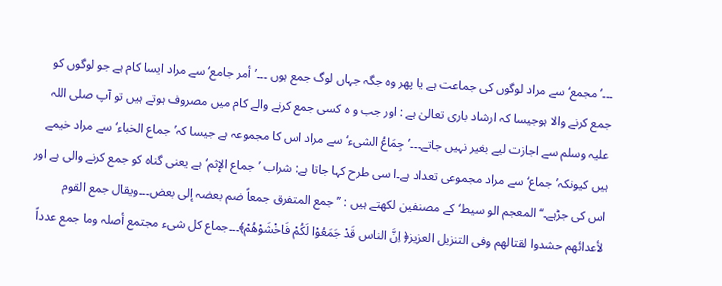۔۔۔’مجمع‘ سے مراد لوگوں کی جماعت ہے یا پھر وہ جگہ جہاں لوگ جمع ہوں ۔۔۔’أمر جامع‘ سے مراد ایسا کام ہے جو لوگوں کو جمع کرنے والا ہوجیسا کہ ارشاد باری تعالیٰ ہے : اور جب و ہ کسی جمع کرنے والے کام میں مصروف ہوتے ہیں تو آپ صلی اللہ علیہ وسلم سے اجازت لیے بغیر نہیں جاتے۔۔۔’جِمَاعُ الشیء‘ سے مراد اس کا مجموعہ ہے جیسا کہ’جماع الخباء‘ سے مراد خیمے ہیں کیونکہ’جماع‘ سے مراد مجموعی تعداد ہے۔ا سی طرح کہا جاتا ہے: شراب ’جماع الإثم‘ہے یعنی گناہ کو جمع کرنے والی ہے اور اس کی جڑہے۔‘‘ المعجم الو سیط‘کے مصنفین لکھتے ہیں : ’’جمع المتفرق جمعاً ضم بعضہ إلی بعض۔۔۔ویقال جمع القوم لأعدائھم حشدوا لقتالھم وفی التنزیل العزیز﴿ اِنَّ الناس قَدْ جَمَعُوْا لَکُمْ فَاخْشَوْھُمْ﴾۔۔۔جماع کل شیء مجتمع أصلہ وما جمع عدداً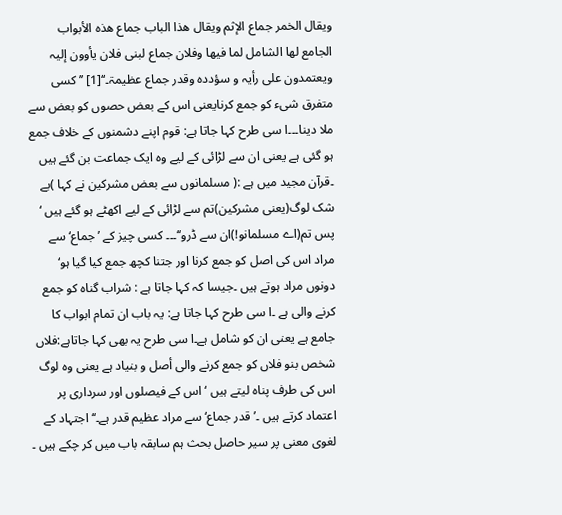ویقال الخمر جماع الإثم ویقال ھذا الباب جماع ھذہ الأبواب الجامع لھا الشامل لما فیھا وفلان جماع لبنی فلان یأوون إلیہ ویعتمدون علی رأیہ و سؤددہ وقدر جماع عظیمۃ۔‘‘[1] ’’ کسی متفرق شیء کو جمع کرنایعنی اس کے بعض حصوں کو بعض سے ملا دینا۔۔۔ا سی طرح کہا جاتا ہے: قوم اپنے دشمنوں کے خلاف جمع ہو گئی ہے یعنی ان سے لڑائی کے لیے وہ ایک جماعت بن گئے ہیں ۔قرآن مجید میں ہے :( مسلمانوں سے بعض مشرکین نے کہا )بے شک لوگ(یعنی مشرکین)تم سے لڑائی کے لیے اکھٹے ہو گئے ہیں ‘ پس تم(اے مسلمانو!)ان سے ڈرو‘‘۔۔۔ کسی چیز کے ’جماع‘ سے مراد اس کی اصل کو جمع کرنا اور جتنا کچھ جمع کیا گیا ہو‘ دونوں مراد ہوتے ہیں ۔جیسا کہ کہا جاتا ہے : شراب گناہ کو جمع کرنے والی ہے ۔ا سی طرح کہا جاتا ہے: یہ باب ان تمام ابواب کا جامع ہے یعنی ان کو شامل ہے۔ا سی طرح یہ بھی کہا جاتاہے:فلاں شخص بنو فلاں کو جمع کرنے والی أصل و بنیاد ہے یعنی وہ لوگ اس کی طرف پناہ لیتے ہیں ‘ اس کے فیصلوں اور سرداری پر اعتماد کرتے ہیں ۔’قدر جماع‘ سے مراد عظیم قدر ہے۔‘‘ اجتہاد کے لغوی معنی پر سیر حاصل بحث ہم سابقہ باب میں کر چکے ہیں ۔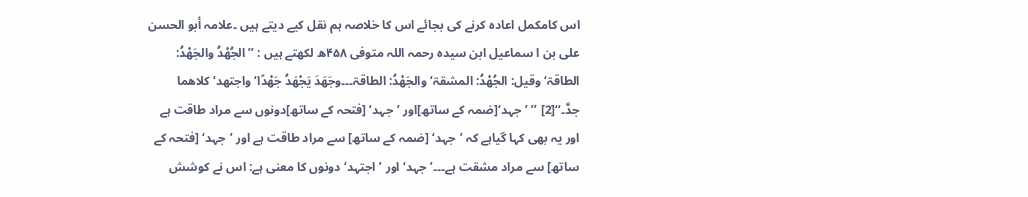اس کامکمل اعادہ کرنے کی بجائے اس کا خلاصہ ہم نقل کیے دیتے ہیں ۔علامہ أبو الحسن علی بن ا سماعیل ابن سیدہ رحمہ اللہ متوفی ۴۵۸ھ لکھتے ہیں : ’’الجُھْدُ والجَھْدُ: الطاقۃ‘ وقیل: الجُھْدُ: المشقۃ‘ والجَھْدُ: الطاقۃ۔۔۔وجَھَدَ یَجْھَدُ جَھْدًا‘ واجتھد‘ کلاھما جدَّ۔‘‘[2] ’’ ’جہد‘[ضمہ کے ساتھ]اور ’جہد‘ [فتحہ کے ساتھ]دونوں سے مراد طاقت ہے اور یہ بھی کہا گیاہے کہ ’جہد‘ [ضمہ کے ساتھ] سے مراد طاقت ہے اور ’جہد‘ [فتحہ کے ساتھ] سے مراد مشقت ہے۔۔۔’جہد‘ اور ’اجتہد‘ دونوں کا معنی ہے: اس نے کوشش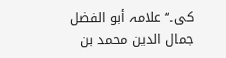کی۔‘‘ علامہ أبو الفضل جمال الدین محمد بن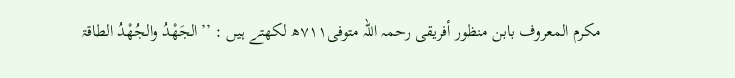مکرم المعروف بابن منظور أفریقی رحمہ اللہ متوفی۷۱۱ھ لکھتے ہیں : ’’الجَھْدُ والجُھْدُ الطاقۃ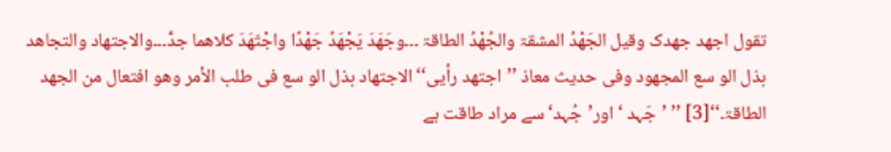تقول اجھد جھدک وقیل الجَھْدُ المشقۃ والجُھْدُ الطاقۃ ۔۔۔وجَھَدَ یَجْھَدُ جَھْدًا واجْتَھَدَ کلاھما جدَّ۔۔۔والاجتھاد والتجاھد بذل الو سع المجھود وفی حدیث معاذ ’’اجتھد رأیی‘‘ الاجتھاد بذل الو سع فی طلب الأمر وھو افتعال من الجھد الطاقۃ۔‘‘[3] ’’ ’جَہد ‘ اور’جُہد‘ سے مراد طاقت ہے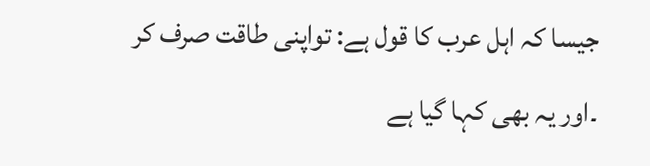جیسا کہ اہل عرب کا قول ہے: تواپنی طاقت صرف کر ۔اور یہ بھی کہا گیا ہے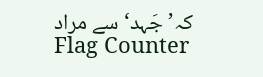کہ’جَہد‘ سے مراد
Flag Counter